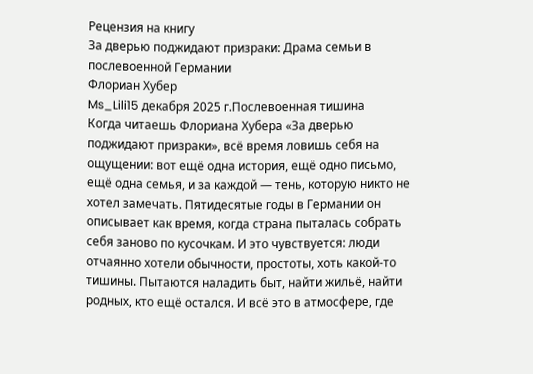Рецензия на книгу
За дверью поджидают призраки: Драма семьи в послевоенной Германии
Флориан Хубер
Ms_Lili15 декабря 2025 г.Послевоенная тишина
Когда читаешь Флориана Хубера «За дверью поджидают призраки», всё время ловишь себя на ощущении: вот ещё одна история, ещё одно письмо, ещё одна семья, и за каждой — тень, которую никто не хотел замечать. Пятидесятые годы в Германии он описывает как время, когда страна пыталась собрать себя заново по кусочкам. И это чувствуется: люди отчаянно хотели обычности, простоты, хоть какой-то тишины. Пытаются наладить быт, найти жильё, найти родных, кто ещё остался. И всё это в атмосфере, где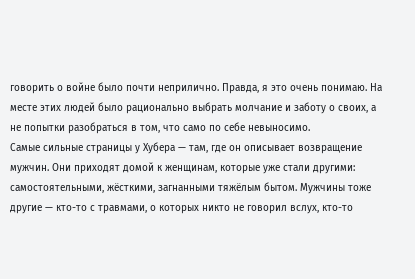говорить о войне было почти неприлично. Правда, я это очень понимаю. На месте этих людей было рационально выбрать молчание и заботу о своих, а не попытки разобраться в том, что само по себе невыносимо.
Самые сильные страницы у Хубера — там, где он описывает возвращение мужчин. Они приходят домой к женщинам, которые уже стали другими: самостоятельными, жёсткими, загнанными тяжёлым бытом. Мужчины тоже другие — кто-то с травмами, о которых никто не говорил вслух, кто-то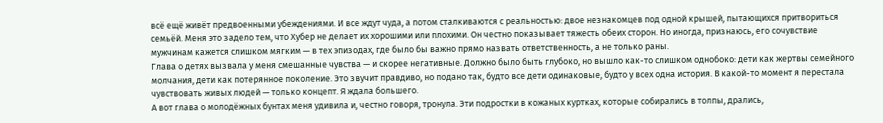всё ещё живёт предвоенными убеждениями. И все ждут чуда, а потом сталкиваются с реальностью: двое незнакомцев под одной крышей, пытающихся притвориться семьёй. Меня это задело тем, что Хубер не делает их хорошими или плохими. Он честно показывает тяжесть обеих сторон. Но иногда, признаюсь, его сочувствие мужчинам кажется слишком мягким — в тех эпизодах, где было бы важно прямо назвать ответственность, а не только раны.
Глава о детях вызвала у меня смешанные чувства — и скорее негативные. Должно было быть глубоко, но вышло как-то слишком однобоко: дети как жертвы семейного молчания, дети как потерянное поколение. Это звучит правдиво, но подано так, будто все дети одинаковые, будто у всех одна история. В какой-то момент я перестала чувствовать живых людей — только концепт. Я ждала большего.
А вот глава о молодёжных бунтах меня удивила и, честно говоря, тронула. Эти подростки в кожаных куртках, которые собирались в толпы, дрались,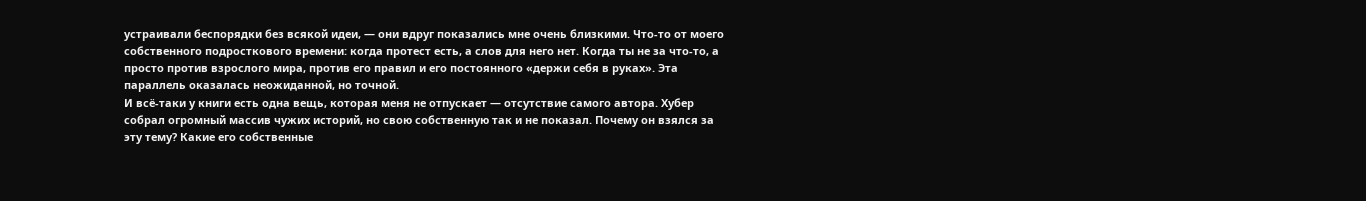устраивали беспорядки без всякой идеи, — они вдруг показались мне очень близкими. Что-то от моего собственного подросткового времени: когда протест есть, а слов для него нет. Когда ты не за что-то, а просто против взрослого мира, против его правил и его постоянного «держи себя в руках». Эта параллель оказалась неожиданной, но точной.
И всё-таки у книги есть одна вещь, которая меня не отпускает — отсутствие самого автора. Хубер собрал огромный массив чужих историй, но свою собственную так и не показал. Почему он взялся за эту тему? Какие его собственные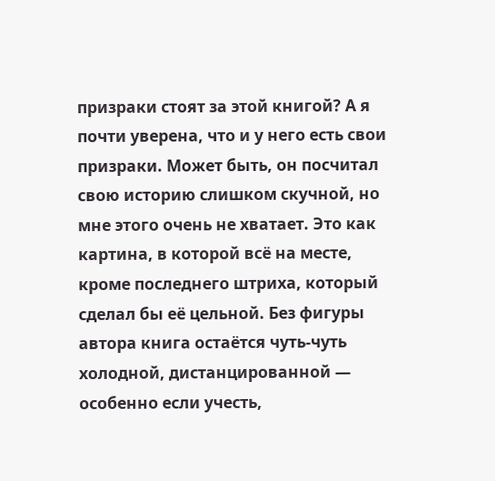призраки стоят за этой книгой? А я почти уверена, что и у него есть свои призраки. Может быть, он посчитал свою историю слишком скучной, но мне этого очень не хватает. Это как картина, в которой всё на месте, кроме последнего штриха, который сделал бы её цельной. Без фигуры автора книга остаётся чуть-чуть холодной, дистанцированной — особенно если учесть,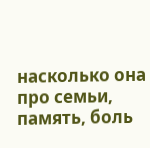насколько она про семьи, память, боль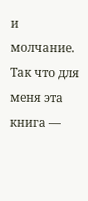и молчание.
Так что для меня эта книга —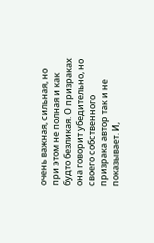очень важная, сильная, но при этом не полная и как будто безликая. О призраках она говорит убедительно, но своего собственного призрака автор так и не показывает. И,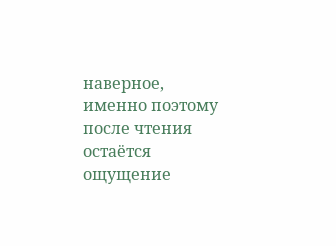наверное, именно поэтому после чтения остаётся ощущение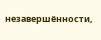незавершённости,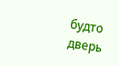будто дверь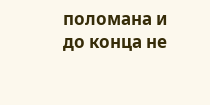поломана и до конца не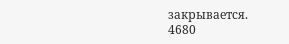закрывается.
4680